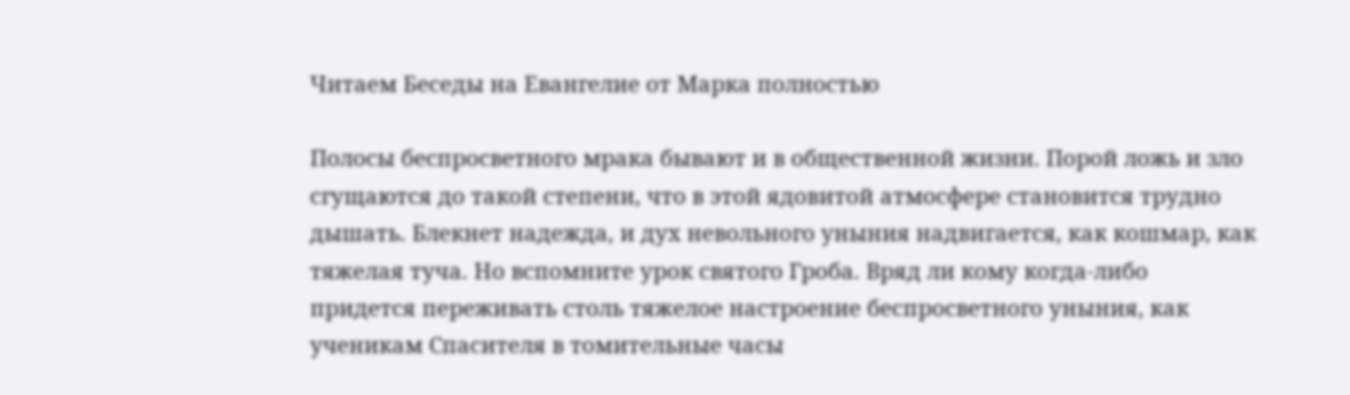Читаем Беседы на Евангелие от Марка полностью

Полосы беспросветного мрака бывают и в общественной жизни. Порой ложь и зло сгущаются до такой степени, что в этой ядовитой атмосфере становится трудно дышать. Блекнет надежда, и дух невольного уныния надвигается, как кошмар, как тяжелая туча. Но вспомните урок святого Гроба. Вряд ли кому когда-либо придется переживать столь тяжелое настроение беспросветного уныния, как ученикам Спасителя в томительные часы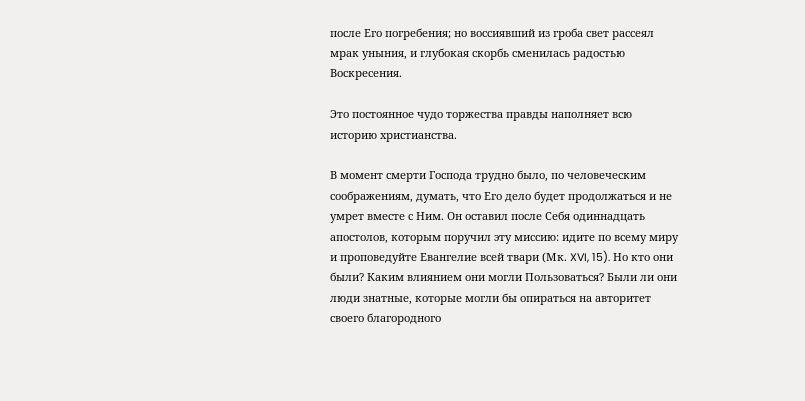после Его погребения; но воссиявший из гроба свет рассеял мрак уныния, и глубокая скорбь сменилась радостью Воскресения.

Это постоянное чудо торжества правды наполняет всю историю христианства.

В момент смерти Господа трудно было, по человеческим соображениям, думать, что Его дело будет продолжаться и не умрет вместе с Ним. Он оставил после Себя одиннадцать апостолов, которым поручил эту миссию: идите по всему миру и проповедуйте Евангелие всей твари (Мк. XVI, 15). Но кто они были? Каким влиянием они могли Пользоваться? Были ли они люди знатные, которые могли бы опираться на авторитет своего благородного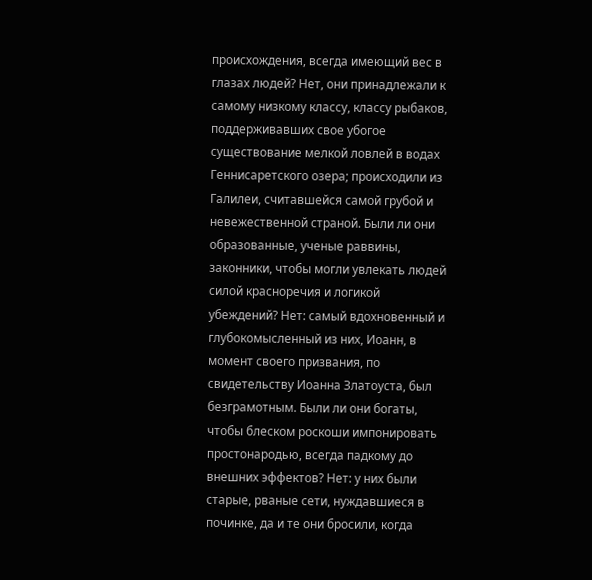происхождения, всегда имеющий вес в глазах людей? Нет, они принадлежали к самому низкому классу, классу рыбаков, поддерживавших свое убогое существование мелкой ловлей в водах Геннисаретского озера; происходили из Галилеи, считавшейся самой грубой и невежественной страной. Были ли они образованные, ученые раввины, законники, чтобы могли увлекать людей силой красноречия и логикой убеждений? Нет: самый вдохновенный и глубокомысленный из них, Иоанн, в момент своего призвания, по свидетельству Иоанна Златоуста, был безграмотным. Были ли они богаты, чтобы блеском роскоши импонировать простонародью, всегда падкому до внешних эффектов? Нет: у них были старые, рваные сети, нуждавшиеся в починке, да и те они бросили, когда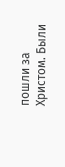пошли за Христом. Были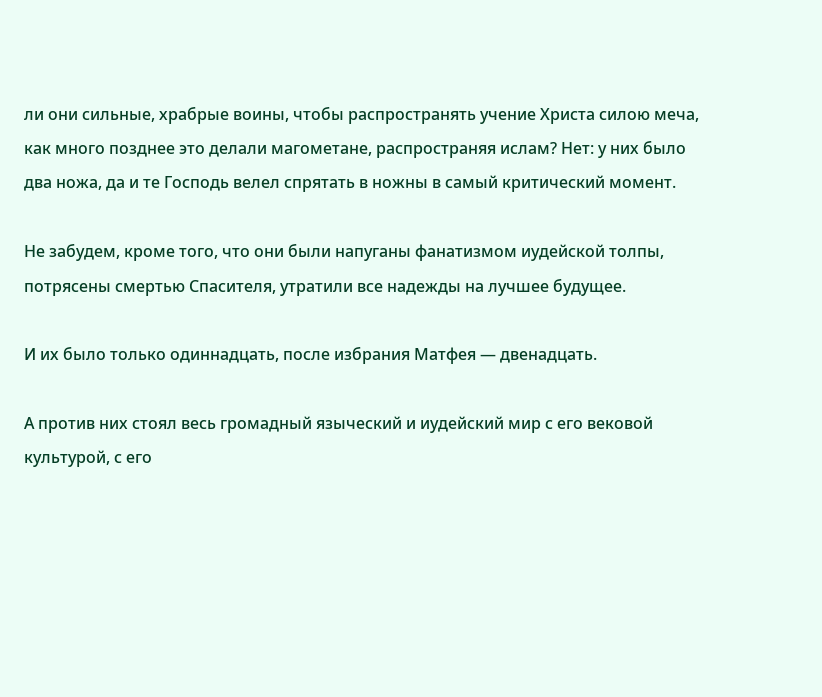ли они сильные, храбрые воины, чтобы распространять учение Христа силою меча, как много позднее это делали магометане, распространяя ислам? Нет: у них было два ножа, да и те Господь велел спрятать в ножны в самый критический момент.

Не забудем, кроме того, что они были напуганы фанатизмом иудейской толпы, потрясены смертью Спасителя, утратили все надежды на лучшее будущее.

И их было только одиннадцать, после избрания Матфея — двенадцать.

А против них стоял весь громадный языческий и иудейский мир с его вековой культурой, с его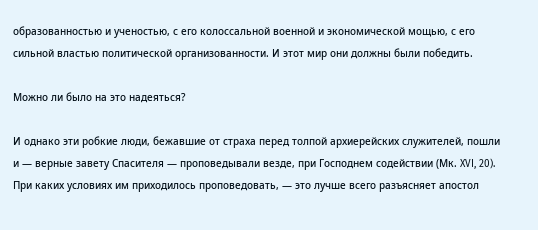образованностью и ученостью, с его колоссальной военной и экономической мощью, с его сильной властью политической организованности. И этот мир они должны были победить.

Можно ли было на это надеяться?

И однако эти робкие люди, бежавшие от страха перед толпой архиерейских служителей, пошли и — верные завету Спасителя — проповедывали везде, при Господнем содействии (Мк. XVI, 20). При каких условиях им приходилось проповедовать, — это лучше всего разъясняет апостол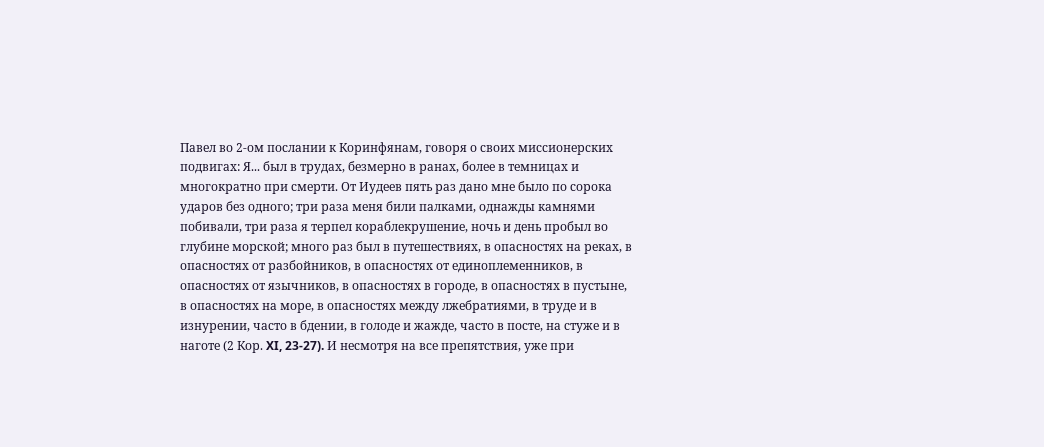Павел во 2-ом послании к Коринфянам, говоря о своих миссионерских подвигах: Я... был в трудах, безмерно в ранах, более в темницах и многократно при смерти. От Иудеев пять раз дано мне было по сорока ударов без одного; три раза меня били палками, однажды камнями побивали, три раза я терпел кораблекрушение, ночь и день пробыл во глубине морской; много раз был в путешествиях, в опасностях на реках, в опасностях от разбойников, в опасностях от единоплеменников, в опасностях от язычников, в опасностях в городе, в опасностях в пустыне, в опасностях на море, в опасностях между лжебратиями, в труде и в изнурении, часто в бдении, в голоде и жажде, часто в посте, на стуже и в наготе (2 Кор. XI, 23-27). И несмотря на все препятствия, уже при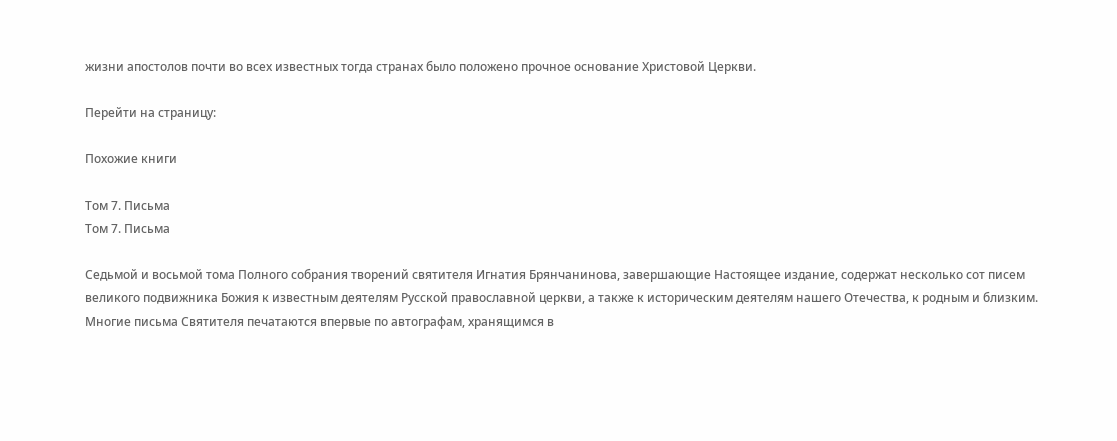жизни апостолов почти во всех известных тогда странах было положено прочное основание Христовой Церкви.

Перейти на страницу:

Похожие книги

Том 7. Письма
Том 7. Письма

Седьмой и восьмой тома Полного собрания творений святителя Игнатия Брянчанинова, завершающие Настоящее издание, содержат несколько сот писем великого подвижника Божия к известным деятелям Русской православной церкви, а также к историческим деятелям нашего Отечества, к родным и близким. Многие письма Святителя печатаются впервые по автографам, хранящимся в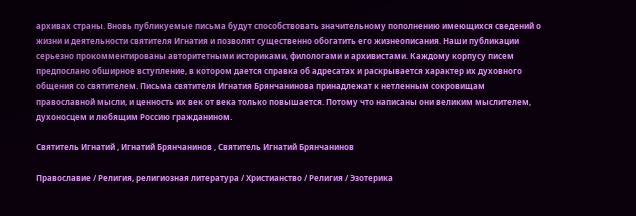архивах страны. Вновь публикуемые письма будут способствовать значительному пополнению имеющихся сведений о жизни и деятельности святителя Игнатия и позволят существенно обогатить его жизнеописания. Наши публикации серьезно прокомментированы авторитетными историками, филологами и архивистами. Каждому корпусу писем предпослано обширное вступление, в котором дается справка об адресатах и раскрывается характер их духовного общения со святителем. Письма святителя Игнатия Брянчанинова принадлежат к нетленным сокровищам православной мысли, и ценность их век от века только повышается. Потому что написаны они великим мыслителем, духоносцем и любящим Россию гражданином.

Святитель Игнатий , Игнатий Брянчанинов , Святитель Игнатий Брянчанинов

Православие / Религия, религиозная литература / Христианство / Религия / Эзотерика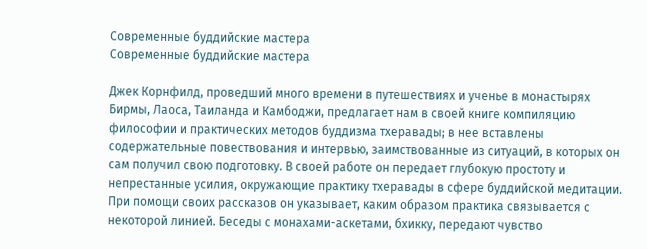Современные буддийские мастера
Современные буддийские мастера

Джек Корнфилд, проведший много времени в путешествиях и ученье в монастырях Бирмы, Лаоса, Таиланда и Камбоджи, предлагает нам в своей книге компиляцию философии и практических методов буддизма тхеравады; в нее вставлены содержательные повествования и интервью, заимствованные из ситуаций, в которых он сам получил свою подготовку. В своей работе он передает глубокую простоту и непрестанные усилия, окружающие практику тхеравады в сфере буддийской медитации. При помощи своих рассказов он указывает, каким образом практика связывается с некоторой линией. Беседы с монахами-аскетами, бхикку, передают чувство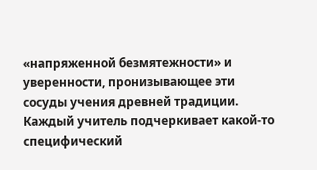«напряженной безмятежности» и уверенности, пронизывающее эти сосуды учения древней традиции. Каждый учитель подчеркивает какой-то специфический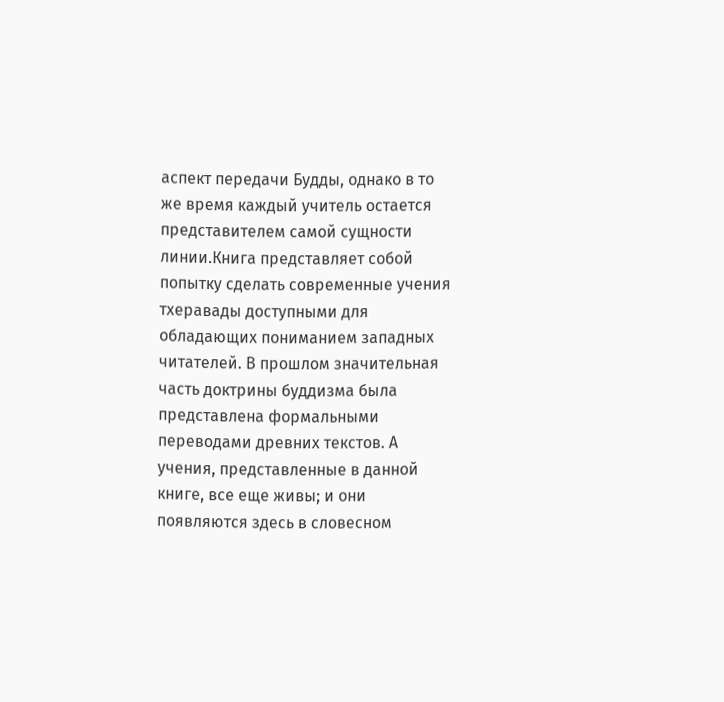аспект передачи Будды, однако в то же время каждый учитель остается представителем самой сущности линии.Книга представляет собой попытку сделать современные учения тхеравады доступными для обладающих пониманием западных читателей. В прошлом значительная часть доктрины буддизма была представлена формальными переводами древних текстов. А учения, представленные в данной книге, все еще живы; и они появляются здесь в словесном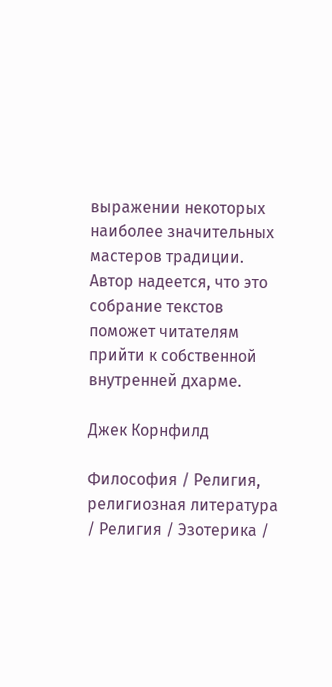выражении некоторых наиболее значительных мастеров традиции. Автор надеется, что это собрание текстов поможет читателям прийти к собственной внутренней дхарме.

Джек Корнфилд

Философия / Религия, религиозная литература / Религия / Эзотерика /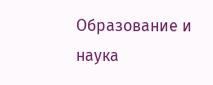Образование и наука